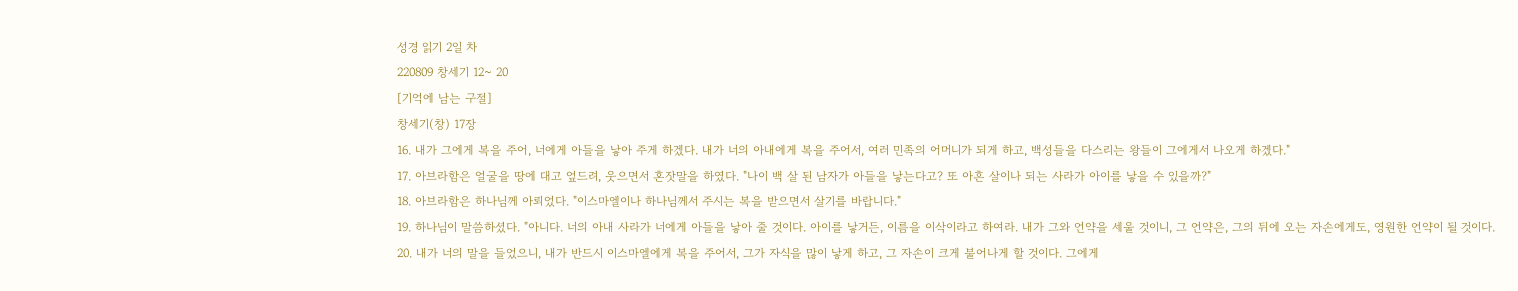성경 읽기 2일 차
220809 창세기 12~ 20
[기억에 남는 구절]
창세기(창) 17장
16. 내가 그에게 복을 주어, 너에게 아들을 낳아 주게 하겠다. 내가 너의 아내에게 복을 주어서, 여러 민족의 어머니가 되게 하고, 백성들을 다스리는 왕들이 그에게서 나오게 하겠다."
17. 아브라함은 얼굴을 땅에 대고 엎드려, 웃으면서 혼잣말을 하였다. "나이 백 살 된 남자가 아들을 낳는다고? 또 아흔 살이나 되는 사라가 아이를 낳을 수 있을까?"
18. 아브라함은 하나님께 아뢰었다. "이스마엘이나 하나님께서 주시는 복을 받으면서 살기를 바랍니다."
19. 하나님이 말씀하셨다. "아니다. 너의 아내 사라가 너에게 아들을 낳아 줄 것이다. 아이를 낳거든, 이름을 이삭이라고 하여라. 내가 그와 언약을 세울 것이니, 그 언약은, 그의 뒤에 오는 자손에게도, 영원한 언약이 될 것이다.
20. 내가 너의 말을 들었으니, 내가 반드시 이스마엘에게 복을 주어서, 그가 자식을 많이 낳게 하고, 그 자손이 크게 불어나게 할 것이다. 그에게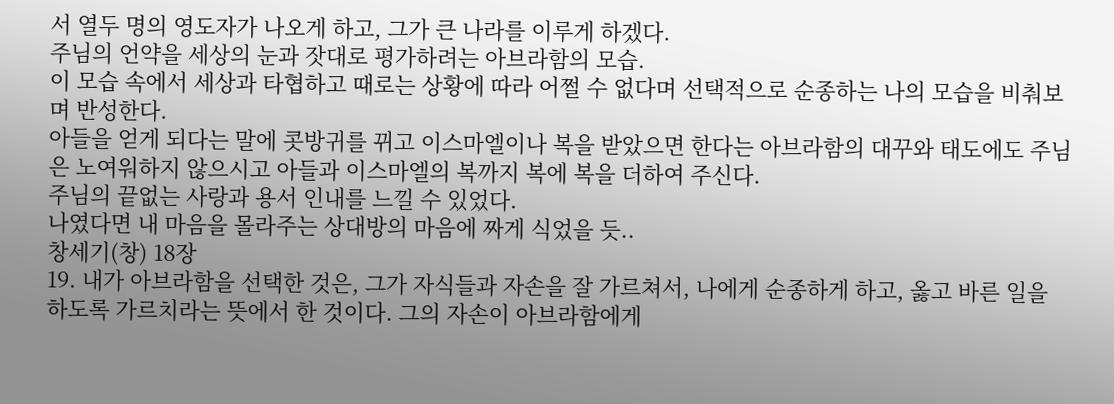서 열두 명의 영도자가 나오게 하고, 그가 큰 나라를 이루게 하겠다.
주님의 언약을 세상의 눈과 잣대로 평가하려는 아브라함의 모습.
이 모습 속에서 세상과 타협하고 때로는 상황에 따라 어쩔 수 없다며 선택적으로 순종하는 나의 모습을 비춰보며 반성한다.
아들을 얻게 되다는 말에 콧방귀를 뀌고 이스마엘이나 복을 받았으면 한다는 아브라함의 대꾸와 태도에도 주님은 노여워하지 않으시고 아들과 이스마엘의 복까지 복에 복을 더하여 주신다.
주님의 끝없는 사랑과 용서 인내를 느낄 수 있었다.
나였다면 내 마음을 몰라주는 상대방의 마음에 짜게 식었을 듯..
창세기(창) 18장
19. 내가 아브라함을 선택한 것은, 그가 자식들과 자손을 잘 가르쳐서, 나에게 순종하게 하고, 옳고 바른 일을 하도록 가르치라는 뜻에서 한 것이다. 그의 자손이 아브라함에게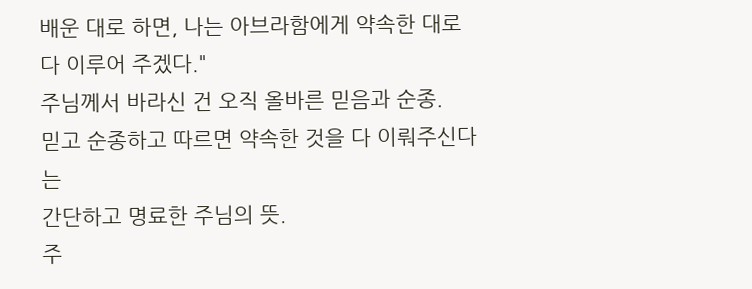배운 대로 하면, 나는 아브라함에게 약속한 대로 다 이루어 주겠다."
주님께서 바라신 건 오직 올바른 믿음과 순종.
믿고 순종하고 따르면 약속한 것을 다 이뤄주신다는
간단하고 명료한 주님의 뜻.
주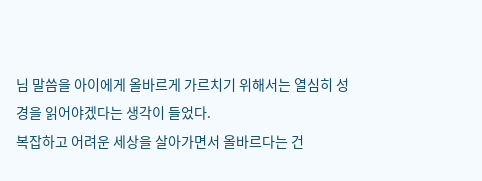님 말씀을 아이에게 올바르게 가르치기 위해서는 열심히 성경을 읽어야겠다는 생각이 들었다.
복잡하고 어려운 세상을 살아가면서 올바르다는 건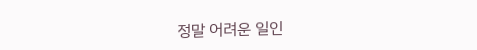정말 어려운 일인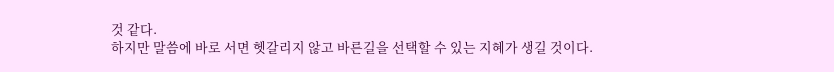것 같다.
하지만 말씀에 바로 서면 헷갈리지 않고 바른길을 선택할 수 있는 지혜가 생길 것이다.